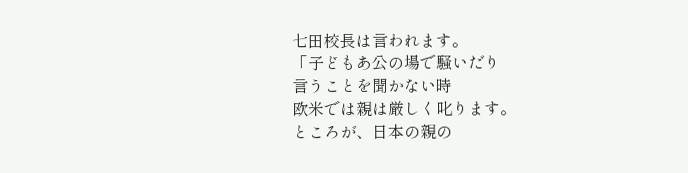七田校長は言われます。
「子どもあ公の場で騒いだり
言うことを聞かない時
欧米では親は厳しく叱ります。
ところが、日本の親の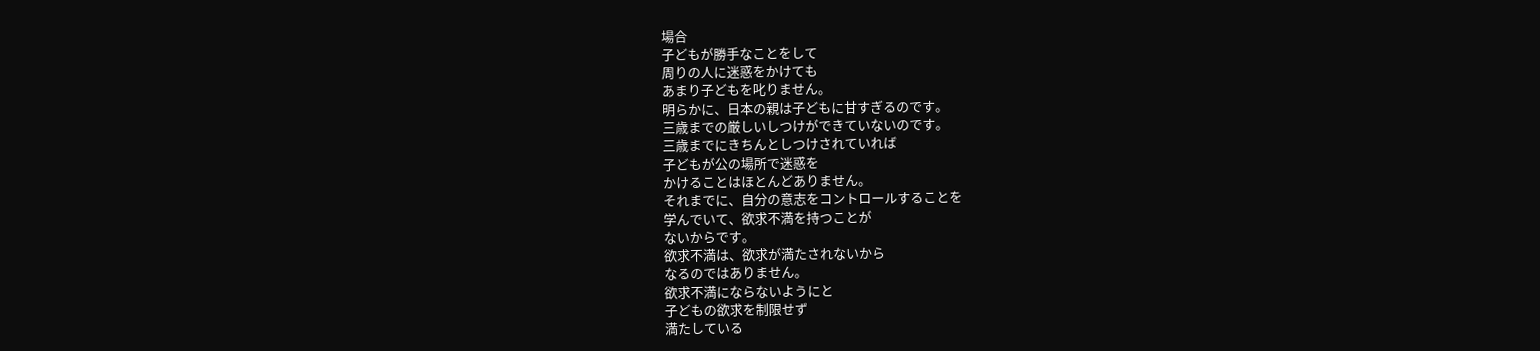場合
子どもが勝手なことをして
周りの人に迷惑をかけても
あまり子どもを叱りません。
明らかに、日本の親は子どもに甘すぎるのです。
三歳までの厳しいしつけができていないのです。
三歳までにきちんとしつけされていれば
子どもが公の場所で迷惑を
かけることはほとんどありません。
それまでに、自分の意志をコントロールすることを
学んでいて、欲求不満を持つことが
ないからです。
欲求不満は、欲求が満たされないから
なるのではありません。
欲求不満にならないようにと
子どもの欲求を制限せず
満たしている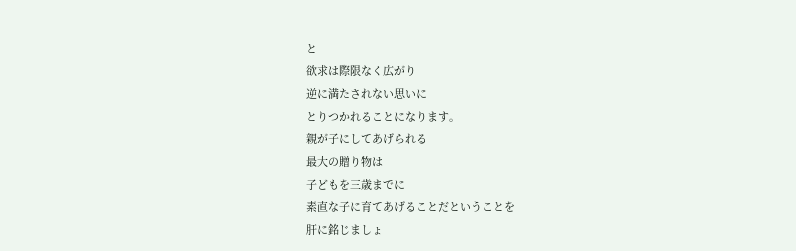と
欲求は際限なく広がり
逆に満たされない思いに
とりつかれることになります。
親が子にしてあげられる
最大の贈り物は
子どもを三歳までに
素直な子に育てあげることだということを
肝に銘じましょ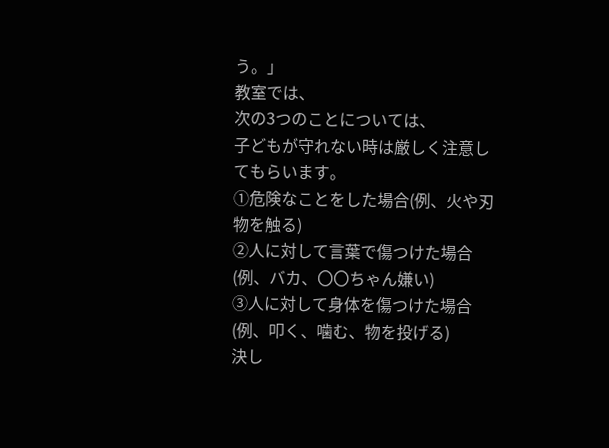う。」
教室では、
次の3つのことについては、
子どもが守れない時は厳しく注意してもらいます。
①危険なことをした場合(例、火や刃物を触る)
②人に対して言葉で傷つけた場合(例、バカ、〇〇ちゃん嫌い)
③人に対して身体を傷つけた場合(例、叩く、噛む、物を投げる)
決し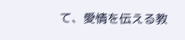て、愛情を伝える教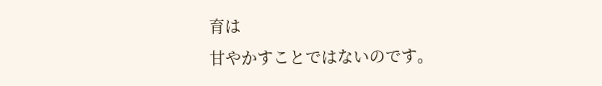育は
甘やかすことではないのです。